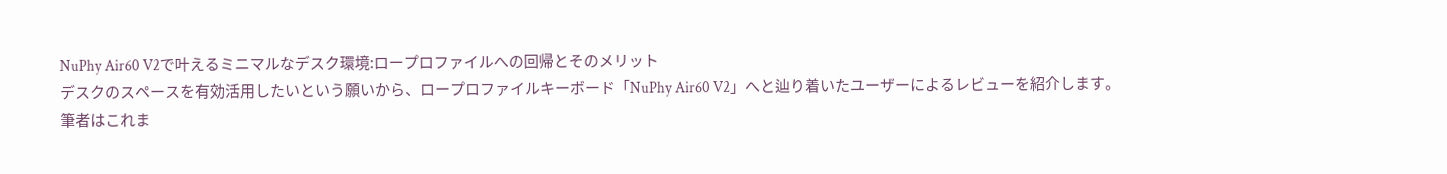NuPhy Air60 V2で叶えるミニマルなデスク環境:ロープロファイルへの回帰とそのメリット
デスクのスペースを有効活用したいという願いから、ロープロファイルキーボード「NuPhy Air60 V2」へと辿り着いたユーザーによるレビューを紹介します。
筆者はこれま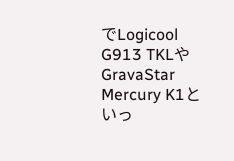でLogicool G913 TKLやGravaStar Mercury K1といっ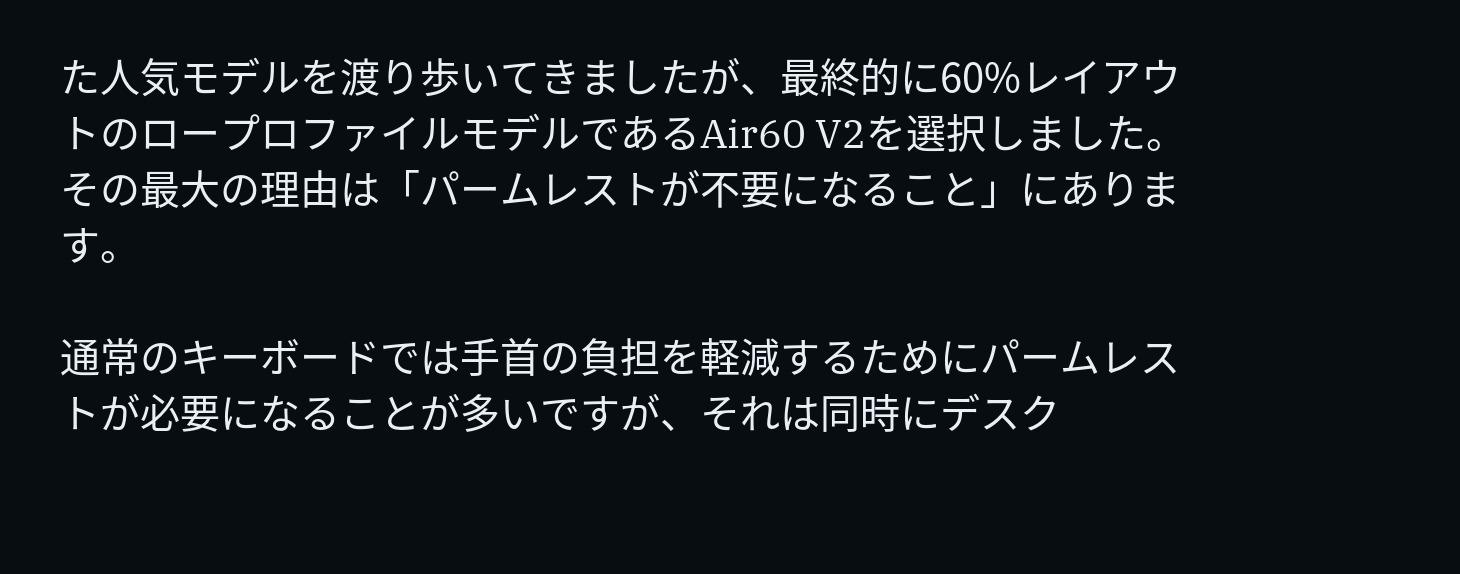た人気モデルを渡り歩いてきましたが、最終的に60%レイアウトのロープロファイルモデルであるAir60 V2を選択しました。その最大の理由は「パームレストが不要になること」にあります。

通常のキーボードでは手首の負担を軽減するためにパームレストが必要になることが多いですが、それは同時にデスク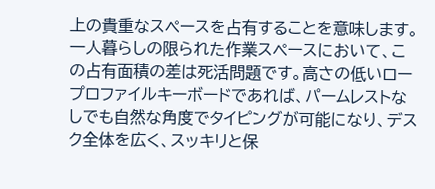上の貴重なスペースを占有することを意味します。一人暮らしの限られた作業スペースにおいて、この占有面積の差は死活問題です。高さの低いロープロファイルキーボードであれば、パームレストなしでも自然な角度でタイピングが可能になり、デスク全体を広く、スッキリと保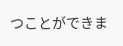つことができま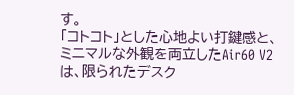す。
「コトコト」とした心地よい打鍵感と、ミニマルな外観を両立したAir60 V2は、限られたデスク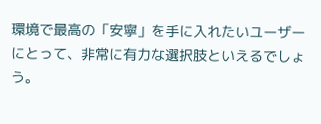環境で最高の「安寧」を手に入れたいユーザーにとって、非常に有力な選択肢といえるでしょう。